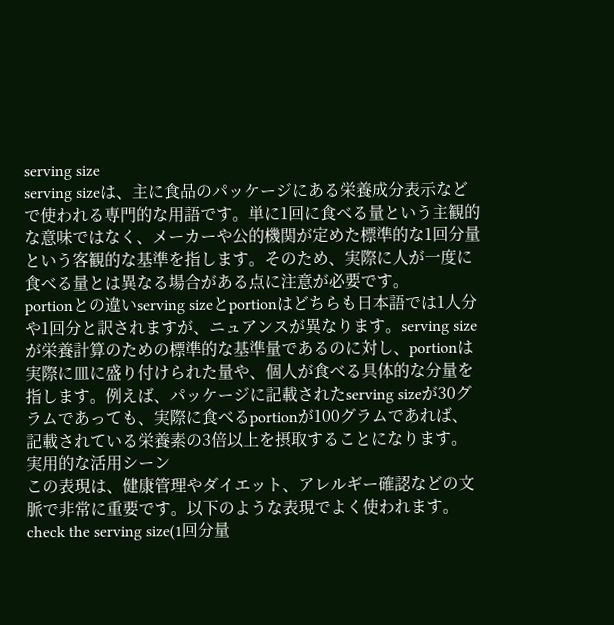serving size
serving sizeは、主に食品のパッケージにある栄養成分表示などで使われる専門的な用語です。単に1回に食べる量という主観的な意味ではなく、メーカーや公的機関が定めた標準的な1回分量という客観的な基準を指します。そのため、実際に人が一度に食べる量とは異なる場合がある点に注意が必要です。
portionとの違いserving sizeとportionはどちらも日本語では1人分や1回分と訳されますが、ニュアンスが異なります。serving sizeが栄養計算のための標準的な基準量であるのに対し、portionは実際に皿に盛り付けられた量や、個人が食べる具体的な分量を指します。例えば、パッケージに記載されたserving sizeが30グラムであっても、実際に食べるportionが100グラムであれば、記載されている栄養素の3倍以上を摂取することになります。
実用的な活用シーン
この表現は、健康管理やダイエット、アレルギー確認などの文脈で非常に重要です。以下のような表現でよく使われます。
check the serving size(1回分量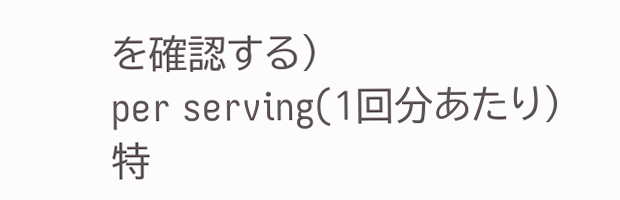を確認する)
per serving(1回分あたり)
特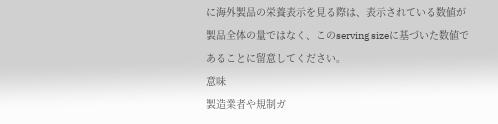に海外製品の栄養表示を見る際は、表示されている数値が製品全体の量ではなく、このserving sizeに基づいた数値であることに留意してください。
意味
製造業者や規制ガ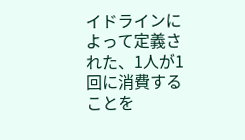イドラインによって定義された、1人が1回に消費することを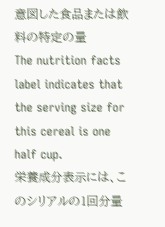意図した食品または飲料の特定の量
The nutrition facts label indicates that the serving size for this cereal is one half cup.
栄養成分表示には、このシリアルの1回分量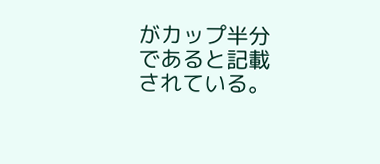がカップ半分であると記載されている。